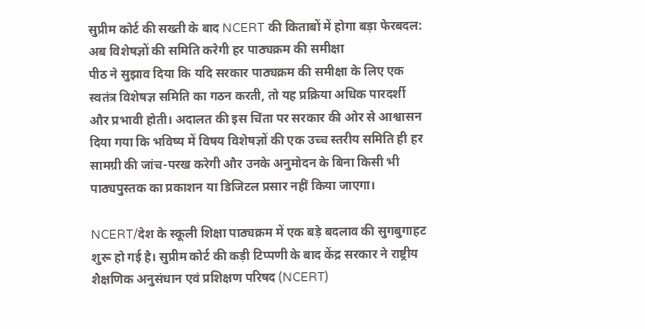सुप्रीम कोर्ट की सख्ती के बाद NCERT की किताबों में होगा बड़ा फेरबदल: अब विशेषज्ञों की समिति करेगी हर पाठ्यक्रम की समीक्षा
पीठ ने सुझाव दिया कि यदि सरकार पाठ्यक्रम की समीक्षा के लिए एक स्वतंत्र विशेषज्ञ समिति का गठन करती, तो यह प्रक्रिया अधिक पारदर्शी और प्रभावी होती। अदालत की इस चिंता पर सरकार की ओर से आश्वासन दिया गया कि भविष्य में विषय विशेषज्ञों की एक उच्च स्तरीय समिति ही हर सामग्री की जांच-परख करेगी और उनके अनुमोदन के बिना किसी भी पाठ्यपुस्तक का प्रकाशन या डिजिटल प्रसार नहीं किया जाएगा।

NCERT/देश के स्कूली शिक्षा पाठ्यक्रम में एक बड़े बदलाव की सुगबुगाहट शुरू हो गई है। सुप्रीम कोर्ट की कड़ी टिप्पणी के बाद केंद्र सरकार ने राष्ट्रीय शैक्षणिक अनुसंधान एवं प्रशिक्षण परिषद (NCERT)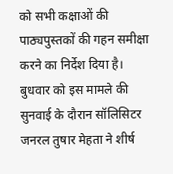को सभी कक्षाओं की पाठ्यपुस्तकों की गहन समीक्षा करने का निर्देश दिया है।
बुधवार को इस मामले की सुनवाई के दौरान सॉलिसिटर जनरल तुषार मेहता ने शीर्ष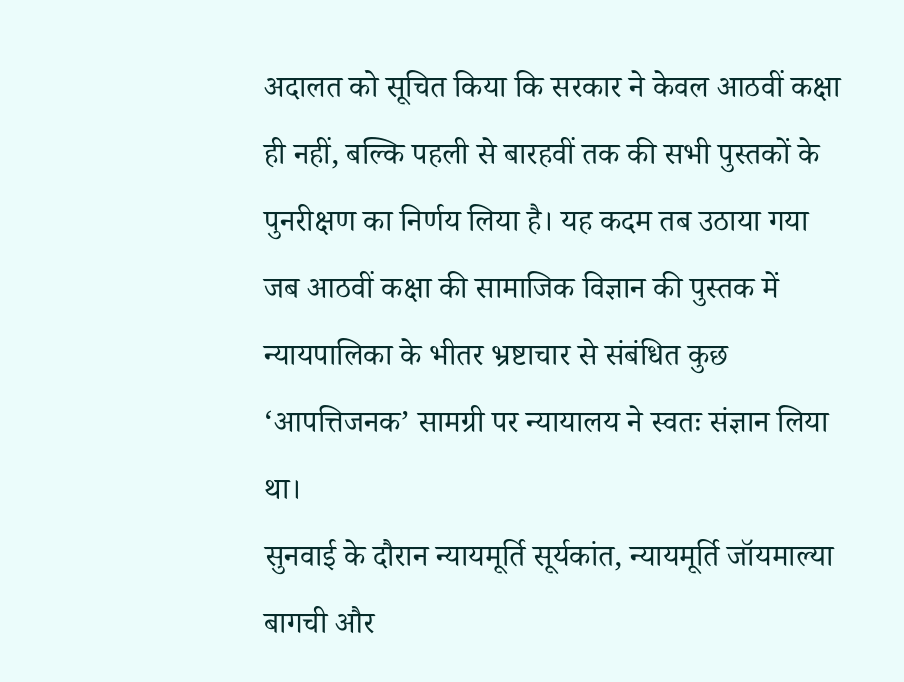अदालत को सूचित किया कि सरकार ने केवल आठवीं कक्षा ही नहीं, बल्कि पहली से बारहवीं तक की सभी पुस्तकों के पुनरीक्षण का निर्णय लिया है। यह कदम तब उठाया गया जब आठवीं कक्षा की सामाजिक विज्ञान की पुस्तक में न्यायपालिका के भीतर भ्रष्टाचार से संबंधित कुछ ‘आपत्तिजनक’ सामग्री पर न्यायालय ने स्वतः संज्ञान लिया था।
सुनवाई के दौरान न्यायमूर्ति सूर्यकांत, न्यायमूर्ति जॉयमाल्या बागची और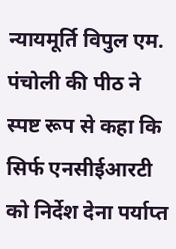न्यायमूर्ति विपुल एम. पंचोली की पीठ ने स्पष्ट रूप से कहा कि सिर्फ एनसीईआरटी को निर्देश देना पर्याप्त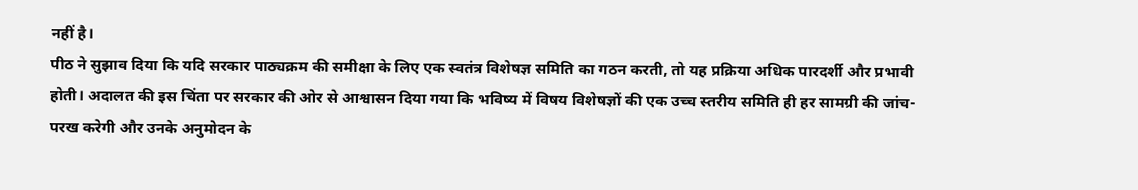नहीं है।
पीठ ने सुझाव दिया कि यदि सरकार पाठ्यक्रम की समीक्षा के लिए एक स्वतंत्र विशेषज्ञ समिति का गठन करती, तो यह प्रक्रिया अधिक पारदर्शी और प्रभावी होती। अदालत की इस चिंता पर सरकार की ओर से आश्वासन दिया गया कि भविष्य में विषय विशेषज्ञों की एक उच्च स्तरीय समिति ही हर सामग्री की जांच-परख करेगी और उनके अनुमोदन के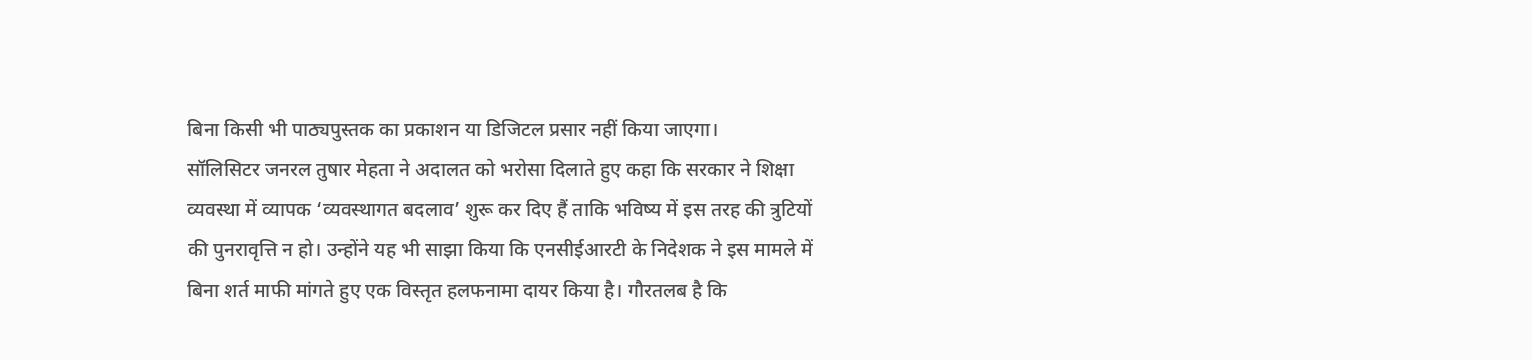बिना किसी भी पाठ्यपुस्तक का प्रकाशन या डिजिटल प्रसार नहीं किया जाएगा।
सॉलिसिटर जनरल तुषार मेहता ने अदालत को भरोसा दिलाते हुए कहा कि सरकार ने शिक्षा व्यवस्था में व्यापक ‘व्यवस्थागत बदलाव’ शुरू कर दिए हैं ताकि भविष्य में इस तरह की त्रुटियों की पुनरावृत्ति न हो। उन्होंने यह भी साझा किया कि एनसीईआरटी के निदेशक ने इस मामले में बिना शर्त माफी मांगते हुए एक विस्तृत हलफनामा दायर किया है। गौरतलब है कि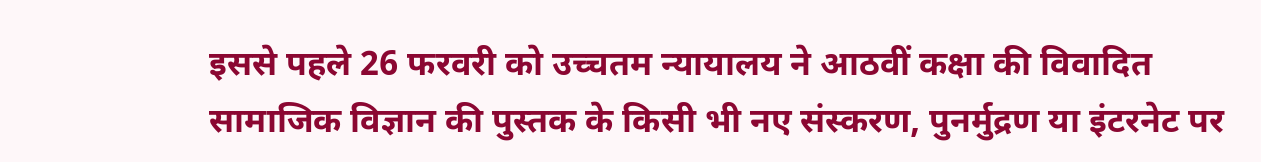इससे पहले 26 फरवरी को उच्चतम न्यायालय ने आठवीं कक्षा की विवादित सामाजिक विज्ञान की पुस्तक के किसी भी नए संस्करण, पुनर्मुद्रण या इंटरनेट पर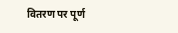वितरण पर पूर्ण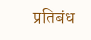प्रतिबंध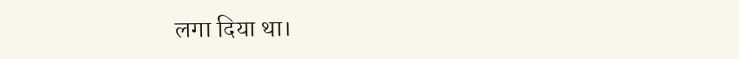लगा दिया था।